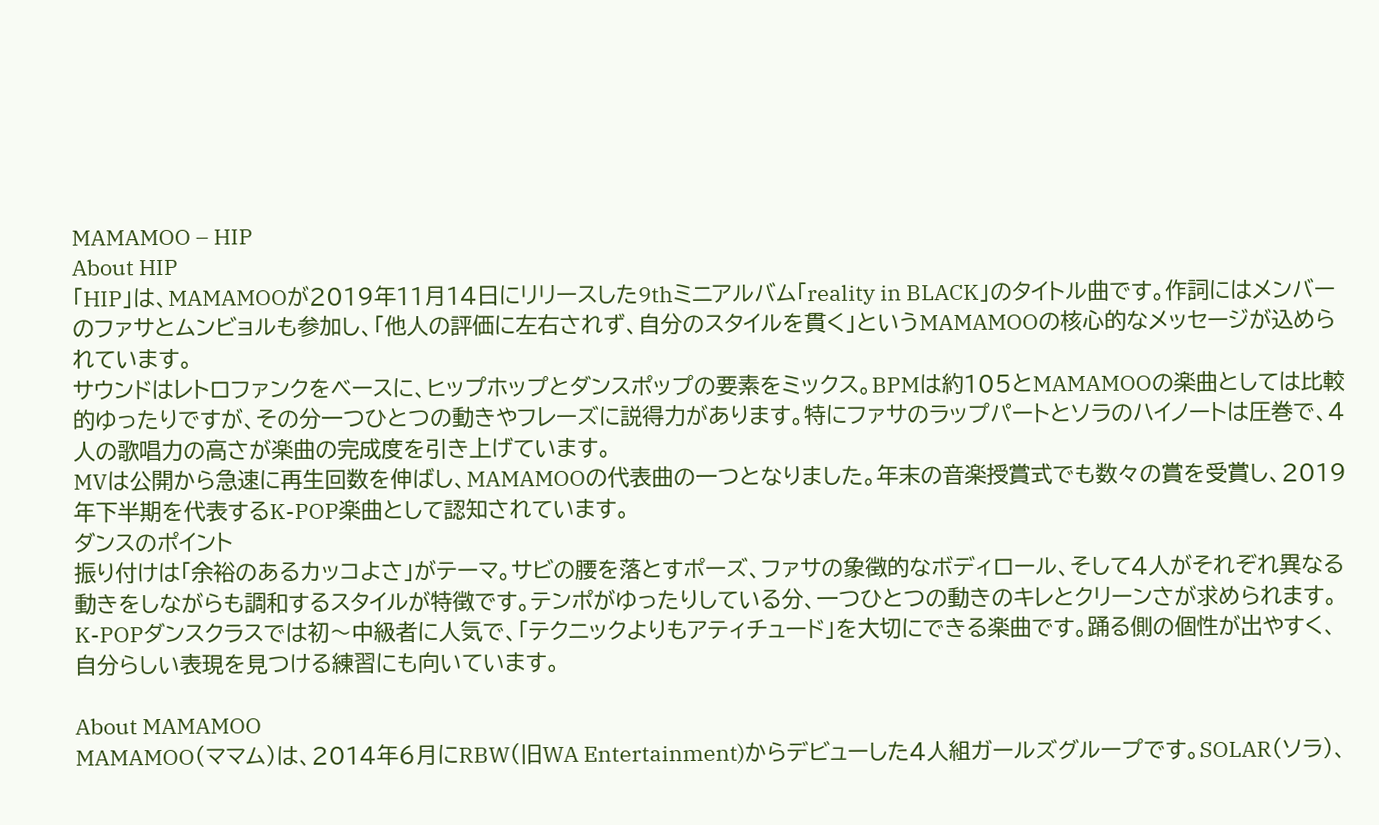MAMAMOO – HIP
About HIP
「HIP」は、MAMAMOOが2019年11月14日にリリースした9thミニアルバム「reality in BLACK」のタイトル曲です。作詞にはメンバーのファサとムンビョルも参加し、「他人の評価に左右されず、自分のスタイルを貫く」というMAMAMOOの核心的なメッセージが込められています。
サウンドはレトロファンクをベースに、ヒップホップとダンスポップの要素をミックス。BPMは約105とMAMAMOOの楽曲としては比較的ゆったりですが、その分一つひとつの動きやフレーズに説得力があります。特にファサのラップパートとソラのハイノートは圧巻で、4人の歌唱力の高さが楽曲の完成度を引き上げています。
MVは公開から急速に再生回数を伸ばし、MAMAMOOの代表曲の一つとなりました。年末の音楽授賞式でも数々の賞を受賞し、2019年下半期を代表するK-POP楽曲として認知されています。
ダンスのポイント
振り付けは「余裕のあるカッコよさ」がテーマ。サビの腰を落とすポーズ、ファサの象徴的なボディロール、そして4人がそれぞれ異なる動きをしながらも調和するスタイルが特徴です。テンポがゆったりしている分、一つひとつの動きのキレとクリーンさが求められます。K-POPダンスクラスでは初〜中級者に人気で、「テクニックよりもアティチュード」を大切にできる楽曲です。踊る側の個性が出やすく、自分らしい表現を見つける練習にも向いています。

About MAMAMOO
MAMAMOO(ママム)は、2014年6月にRBW(旧WA Entertainment)からデビューした4人組ガールズグループです。SOLAR(ソラ)、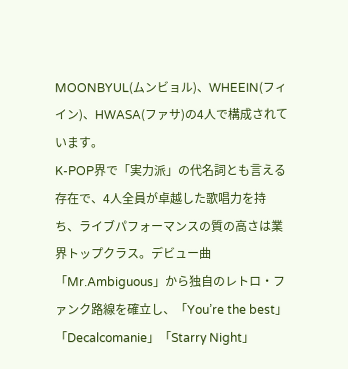MOONBYUL(ムンビョル)、WHEEIN(フィイン)、HWASA(ファサ)の4人で構成されています。
K-POP界で「実力派」の代名詞とも言える存在で、4人全員が卓越した歌唱力を持ち、ライブパフォーマンスの質の高さは業界トップクラス。デビュー曲「Mr.Ambiguous」から独自のレトロ・ファンク路線を確立し、「You’re the best」「Decalcomanie」「Starry Night」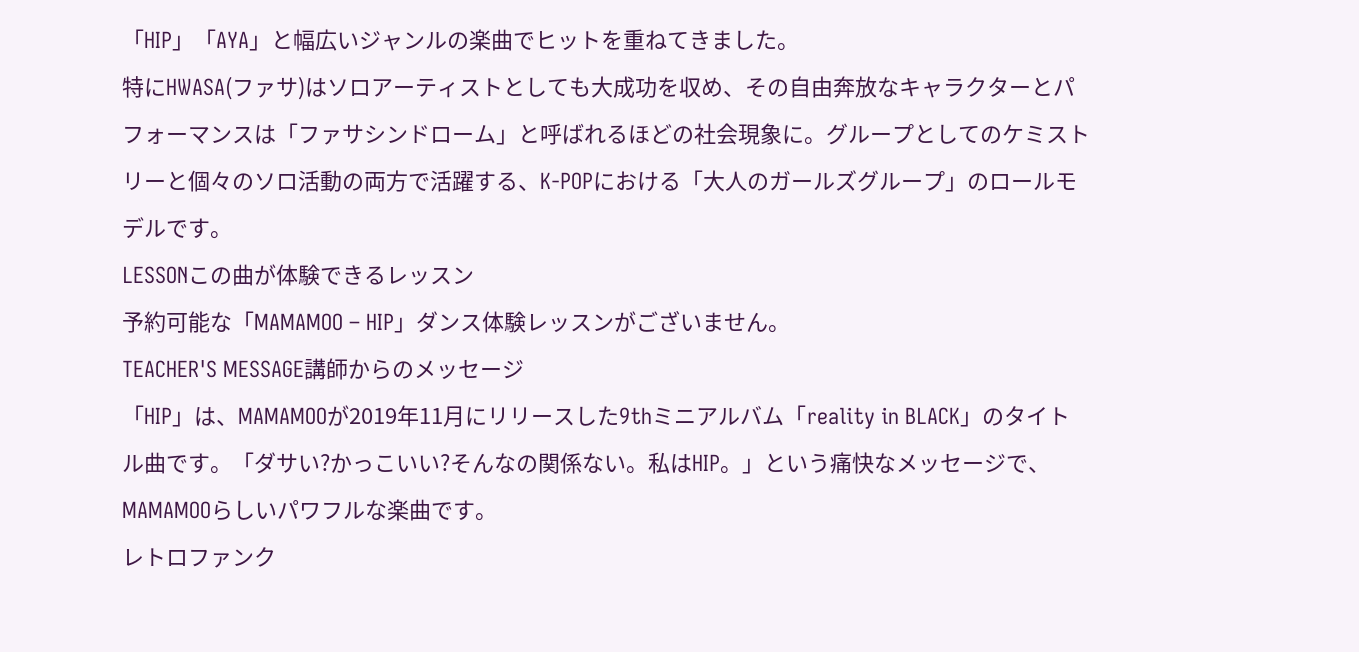「HIP」「AYA」と幅広いジャンルの楽曲でヒットを重ねてきました。
特にHWASA(ファサ)はソロアーティストとしても大成功を収め、その自由奔放なキャラクターとパフォーマンスは「ファサシンドローム」と呼ばれるほどの社会現象に。グループとしてのケミストリーと個々のソロ活動の両方で活躍する、K-POPにおける「大人のガールズグループ」のロールモデルです。
LESSONこの曲が体験できるレッスン
予約可能な「MAMAMOO – HIP」ダンス体験レッスンがございません。
TEACHER'S MESSAGE講師からのメッセージ
「HIP」は、MAMAMOOが2019年11月にリリースした9thミニアルバム「reality in BLACK」のタイトル曲です。「ダサい?かっこいい?そんなの関係ない。私はHIP。」という痛快なメッセージで、MAMAMOOらしいパワフルな楽曲です。
レトロファンク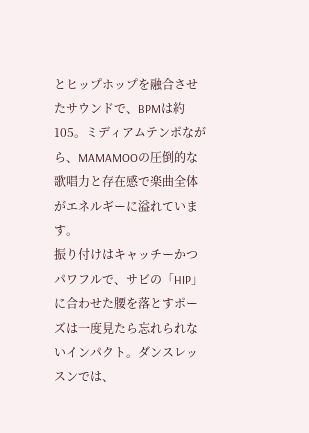とヒップホップを融合させたサウンドで、BPMは約105。ミディアムテンポながら、MAMAMOOの圧倒的な歌唱力と存在感で楽曲全体がエネルギーに溢れています。
振り付けはキャッチーかつパワフルで、サビの「HIP」に合わせた腰を落とすポーズは一度見たら忘れられないインパクト。ダンスレッスンでは、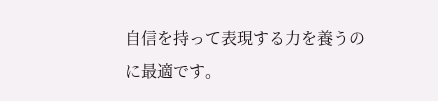自信を持って表現する力を養うのに最適です。